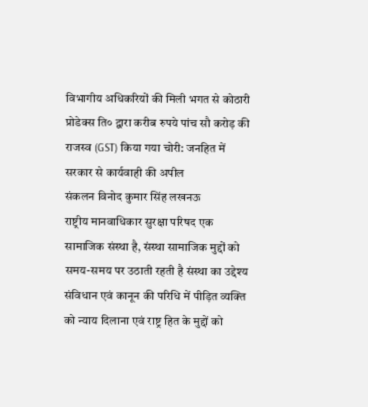विभागीय अधिकरियों की मिली भगत से कोठारी प्रोडेक्स ति० द्वारा करीब रुपये पांच सौ करोड़ की राजस्व (GST) किया गया चोरी: जनहित में सरकार से कार्यवाही की अपील
संकलन विनोद कुमार सिंह लखनऊ
राष्ट्रीय मानवाधिकार सुरक्षा परिषद एक सामाजिक संस्था है, संस्था सामाजिक मुद्दों को समय-समय पर उठाती रहती है संस्था का उद्देश्य संविधान एवं कानून की परिधि में पीड़ित व्यक्ति को न्याय दिलाना एवं राष्ट्र हित के मुद्दों को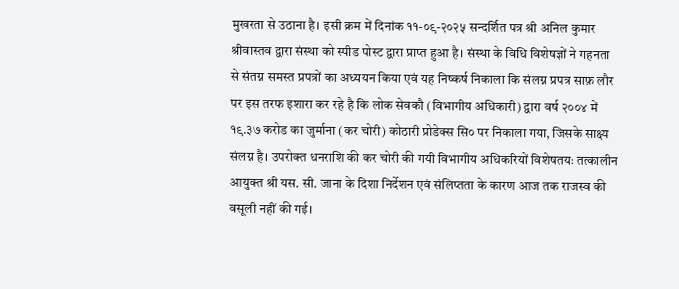मुखरता से उठाना है। इसी क्रम में दिनांक ११-०९-२०२५ सन्दर्शित पत्र श्री अनिल कुमार श्रीवास्तव द्वारा संस्था को स्पीड पोस्ट द्वारा प्राप्त हुआ है। संस्था के विधि विशेषज्ञों ने गहनता से संतग्न समस्त प्रपत्रों का अध्ययन किया एवं यह निष्कर्ष निकाला कि संलग्न प्रपत्र साफ़ लौर पर इस तरफ इशारा कर रहे है कि लोक सेवकौ (विभागीय अधिकारी) द्वारा वर्ष २००४ में १९.३७ करोड का जुर्माना (कर चोरी) कोठारी प्रोडेक्स सि० पर निकाला गया, जिसके साक्ष्य संलग्न है। उपरोक्त धनराशि की कर चोरी की गयी विभागीय अधिकरियों विशेषतयः तत्कालीन आयुक्त श्री यस. सी. जाना के दिशा निर्देशन एवं संलिप्तता के कारण आज तक राजस्व की वसूली नहीं की गई।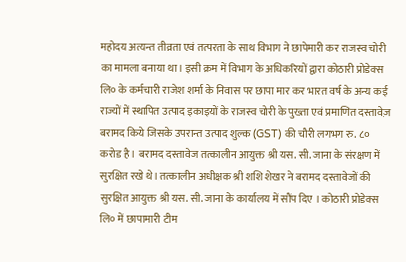महोदय अत्यन्त तीव्रता एवं तत्परता के साथ विभाग ने छापेमारी कर राजस्व चोरी का मामला बनाया था। इसी क्रम में विभाग के अधिकरियों द्वारा कोठारी प्रोडेक्स लि० के कर्मचारी राजेश शर्मा के निवास पर छापा मार कर भारत वर्ष के अन्य कई राज्यों में स्थापित उत्पाद इकाइयों के राजस्व चोरी के पुख्ता एवं प्रमाणित दस्तावेज़ बरामद किये जिसके उपरान्त उत्पाद शुल्क (GST) की चौरी लगभग रु. ८० करोड है। बरामद दस्तावेज तत्कालीन आयुक्त श्री यस. सी. जाना के संरक्षण में सुरक्षित रखे थे। तत्कालीन अधीक्षक श्री शशि शेखर ने बरामद दस्तावेजों की सुरक्षित आयुक्त श्री यस. सी. जाना के कार्यालय में सौंप दिए । कोठारी प्रोडेक्स लि० में छापामारी टीम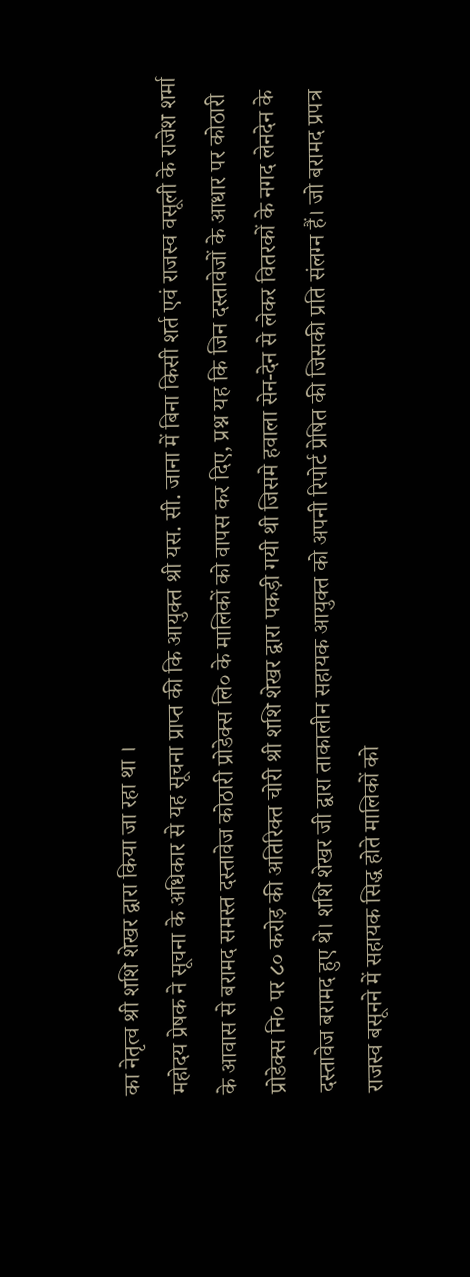का नेतृत्व श्री शशि शेखर द्वारा किया जा रहा था ।
महोदय प्रेषक ने सूचना के अधिकार से यह सूचना प्राप्त की कि आयुक्त श्री यस. सी. जाना में बिना किसी शर्त एवं राजस्व वसूली के राजेश शर्मा के आवास से बरामद समस्त दस्तावेज कोठारी प्रोडेक्स लि० के मालिकों को वापस कर दिए, प्रश्न यह कि जिन दस्तावेजों के आधार पर कोठारी प्रोडेक्स नि० पर ८० करोड़ की अतिरिक्त चोरी श्री शशि शेखर द्वारा पकड़ी गयी थी जिसमे हवाला सेन-देन से लेकर वितरकों के नगद लेनदेन के दस्तावेज बरामद हुए थे। शशि शेखर जी द्वारा ताकालीन सहायक आयुक्त को अपनी रिपोर्ट प्रेषित की जिसकी प्रति संलग्न हैं। जो बरामद प्रपत्र राजस्व बसूनने में सहायक सिद्ध होते मालिकों को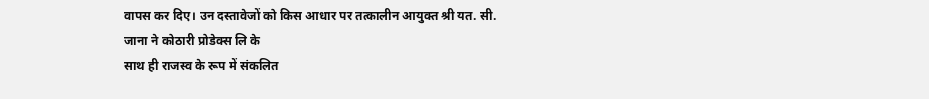वापस कर दिए। उन दस्तावेजों को किस आधार पर तत्कालीन आयुक्त श्री यत. सी. जाना ने कोठारी प्रोडेक्स लि के
साथ ही राजस्व के रूप में संकलित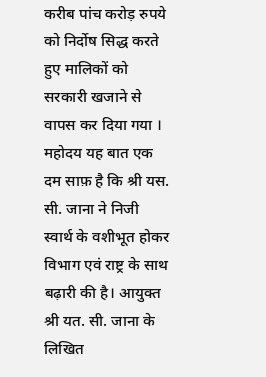करीब पांच करोड़ रुपये को निर्दोष सिद्ध करते हुए मालिकों को सरकारी खजाने से वापस कर दिया गया । महोदय यह बात एक दम साफ़ है कि श्री यस. सी. जाना ने निजी स्वार्थ के वशीभूत होकर विभाग एवं राष्ट्र के साथ बढ़ारी की है। आयुक्त श्री यत. सी. जाना के लिखित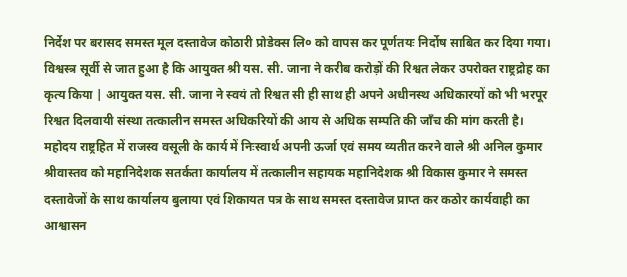निर्देश पर बरासद समस्त मूल दस्तावेज कोठारी प्रोडेक्स लि० को वापस कर पूर्णतयः निर्दोष साबित कर दिया गया। विश्वस्त्र सूर्वी से जात हुआ है कि आयुक्त श्री यस. सी. जाना ने करीब करोड़ों की रिश्वत लेकर उपरोक्त राष्ट्रद्रोह का कृत्य किया | आयुक्त यस. सी. जाना ने स्वयं तो रिश्वत सी ही साथ ही अपने अधीनस्थ अधिकारयों को भी भरपूर रिश्वत दिलवायी संस्था तत्कालीन समस्त अधिकरियों की आय से अधिक सम्पति की जाँच की मांग करती है।
महोदय राष्ट्रहित में राजस्व वसूली के कार्य में निःस्वार्थ अपनी ऊर्जा एवं समय व्यतीत करने वाले श्री अनिल कुमार श्रीवास्तव को महानिदेशक सतर्कता कार्यालय में तत्कालीन सहायक महानिदेशक श्री विकास कुमार ने समस्त दस्तावेजों के साथ कार्यालय बुलाया एवं शिकायत पत्र के साथ समस्त दस्तावेज प्राप्त कर कठोर कार्यवाही का आश्वासन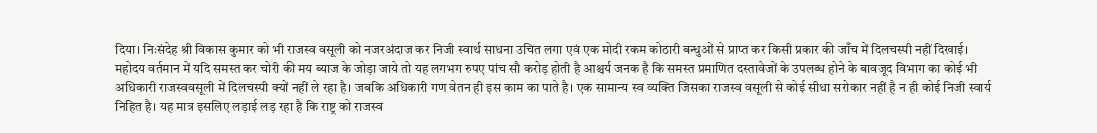दिया। निःसंदेह श्री विकास कुमार को भी राजस्व वसूली को नजरअंदाज कर निजी स्वार्थ साधना उचित लगा एवं एक मोदी रकम कोठारी बन्धुओं से प्राप्त कर किसी प्रकार की जाँच में दिलचस्पी नहीं दिखाई।
महोदय वर्तमान में यदि समस्त कर चोरी की मय ब्याज के जोड़ा जाये तो यह लगभग रुपए पांच सौ करोड़ होती है आश्चर्य जनक है कि समस्त प्रमाणित दस्तावेजों के उपलब्ध होने के बावजूद विभाग का कोई भी अधिकारी राजस्ववसूली में दिलचस्पी क्यों नहीं ले रहा है। जबकि अधिकारी गण वेतन ही इस काम का पाते है। एक सामान्य स्व व्यक्ति जिसका राजस्व वसूली से कोई सीधा सरोकार नहीं है न ही कोई निजी स्वार्य निहित है। यह मात्र इसलिए लड़ाई लड़ रहा है कि राष्ट्र को राजस्व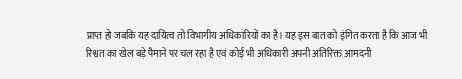प्राप्त हो जबकि यह दायित्व तो विभागीय अधिकारियों का है। यह इस बात को इंगित करता है कि आज भी रिश्वत का खेल बड़े पैमाने पर चल रहा है एवं कोई भी अधिकारी अपनी अतिरिक्त आमदनी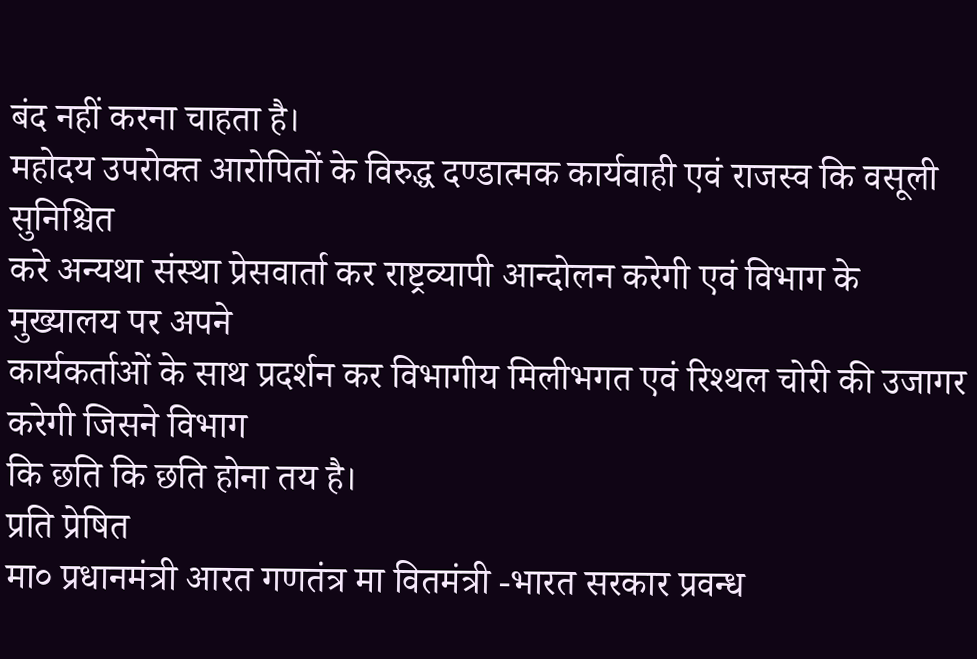बंद नहीं करना चाहता है।
महोदय उपरोक्त आरोपितों के विरुद्ध दण्डात्मक कार्यवाही एवं राजस्व कि वसूली सुनिश्चित
करे अन्यथा संस्था प्रेसवार्ता कर राष्ट्रव्यापी आन्दोलन करेगी एवं विभाग के मुख्यालय पर अपने
कार्यकर्ताओं के साथ प्रदर्शन कर विभागीय मिलीभगत एवं रिश्थल चोरी की उजागर करेगी जिसने विभाग
कि छति कि छति होना तय है।
प्रति प्रेषित
मा० प्रधानमंत्री आरत गणतंत्र मा वितमंत्री -भारत सरकार प्रवन्ध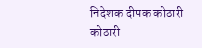निदेशक दीपक कोठारी कोठारी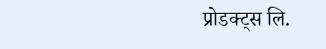प्रोडक्ट्स लि.